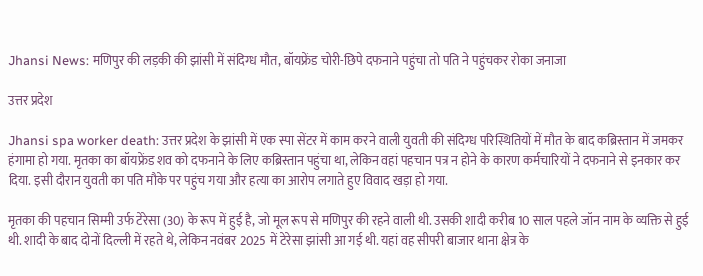Jhansi News: मणिपुर की लड़की की झांसी में संदिग्ध मौत, बॉयफ्रेंड चोरी-छिपे दफनाने पहुंचा तो पति ने पहुंचकर रोका जनाजा

उत्तर प्रदेश

Jhansi spa worker death: उत्तर प्रदेश के झांसी में एक स्पा सेंटर में काम करने वाली युवती की संदिग्ध परिस्थितियों में मौत के बाद कब्रिस्तान में जमकर हंगामा हो गया. मृतका का बॉयफ्रेंड शव को दफनाने के लिए कब्रिस्तान पहुंचा था, लेकिन वहां पहचान पत्र न होने के कारण कर्मचारियों ने दफनाने से इनकार कर दिया. इसी दौरान युवती का पति मौके पर पहुंच गया और हत्या का आरोप लगाते हुए विवाद खड़ा हो गया.

मृतका की पहचान सिम्मी उर्फ टेरेसा (30) के रूप में हुई है, जो मूल रूप से मणिपुर की रहने वाली थी. उसकी शादी करीब 10 साल पहले जॉन नाम के व्यक्ति से हुई थी. शादी के बाद दोनों दिल्ली में रहते थे, लेकिन नवंबर 2025 में टेरेसा झांसी आ गई थी. यहां वह सीपरी बाजार थाना क्षेत्र के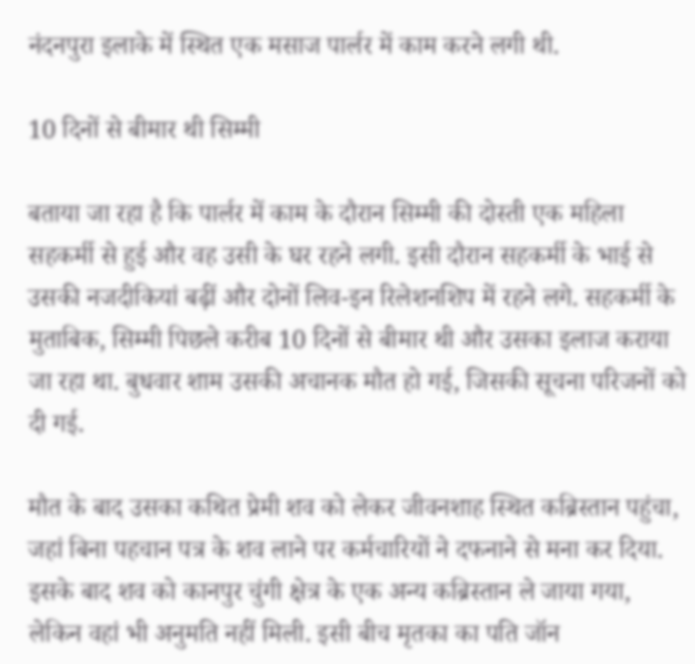नंदनपुरा इलाके में स्थित एक मसाज पार्लर में काम करने लगी थी.

10 दिनों से बीमार थी सिम्मी

बताया जा रहा है कि पार्लर में काम के दौरान सिम्मी की दोस्ती एक महिला सहकर्मी से हुई और वह उसी के घर रहने लगी. इसी दौरान सहकर्मी के भाई से उसकी नजदीकियां बढ़ीं और दोनों लिव-इन रिलेशनशिप में रहने लगे. सहकर्मी के मुताबिक, सिम्मी पिछले करीब 10 दिनों से बीमार थी और उसका इलाज कराया जा रहा था. बुधवार शाम उसकी अचानक मौत हो गई, जिसकी सूचना परिजनों को दी गई.

मौत के बाद उसका कथित प्रेमी शव को लेकर जीवनशाह स्थित कब्रिस्तान पहुंचा, जहां बिना पहचान पत्र के शव लाने पर कर्मचारियों ने दफनाने से मना कर दिया. इसके बाद शव को कानपुर चुंगी क्षेत्र के एक अन्य कब्रिस्तान ले जाया गया, लेकिन वहां भी अनुमति नहीं मिली. इसी बीच मृतका का पति जॉन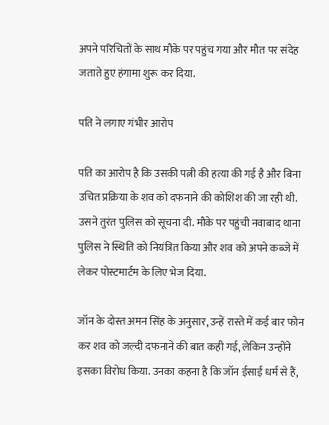अपने परिचितों के साथ मौके पर पहुंच गया और मौत पर संदेह जताते हुए हंगामा शुरू कर दिया.

पति ने लगाए गंभीर आरोप

पति का आरोप है कि उसकी पत्नी की हत्या की गई है और बिना उचित प्रक्रिया के शव को दफनाने की कोशिश की जा रही थी. उसने तुरंत पुलिस को सूचना दी. मौके पर पहुंची नवाबाद थाना पुलिस ने स्थिति को नियंत्रित किया और शव को अपने कब्जे में लेकर पोस्टमार्टम के लिए भेज दिया.

जॉन के दोस्त अमन सिंह के अनुसार, उन्हें रास्ते में कई बार फोन कर शव को जल्दी दफनाने की बात कही गई, लेकिन उन्होंने इसका विरोध किया. उनका कहना है कि जॉन ईसाई धर्म से हैं,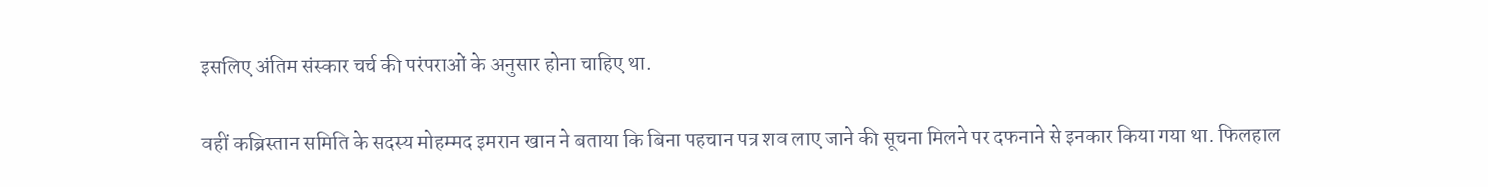इसलिए अंतिम संस्कार चर्च की परंपराओं के अनुसार होना चाहिए था.

वहीं कब्रिस्तान समिति के सदस्य मोहम्मद इमरान खान ने बताया कि बिना पहचान पत्र शव लाए जाने की सूचना मिलने पर दफनाने से इनकार किया गया था. फिलहाल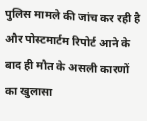पुलिस मामले की जांच कर रही है और पोस्टमार्टम रिपोर्ट आने के बाद ही मौत के असली कारणों का खुलासा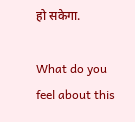हो सकेगा.

What do you feel about this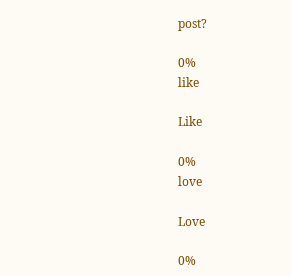post?

0%
like

Like

0%
love

Love

0%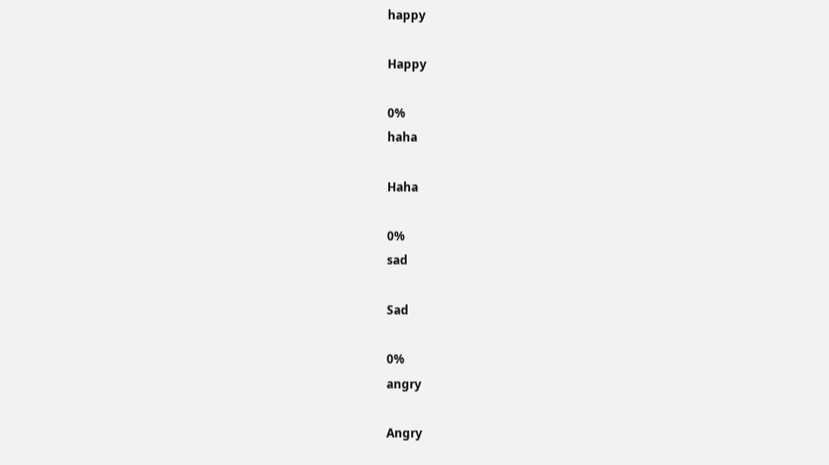happy

Happy

0%
haha

Haha

0%
sad

Sad

0%
angry

Angry